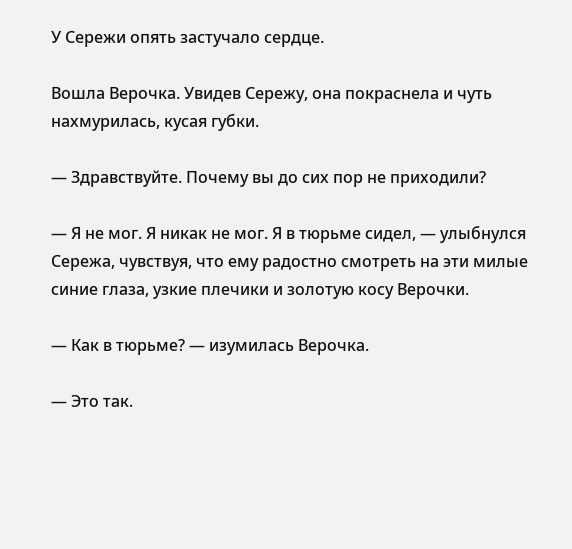У Сережи опять застучало сердце.

Вошла Верочка. Увидев Сережу, она покраснела и чуть нахмурилась, кусая губки.

— Здравствуйте. Почему вы до сих пор не приходили?

— Я не мог. Я никак не мог. Я в тюрьме сидел, — улыбнулся Сережа, чувствуя, что ему радостно смотреть на эти милые синие глаза, узкие плечики и золотую косу Верочки.

— Как в тюрьме? — изумилась Верочка.

— Это так.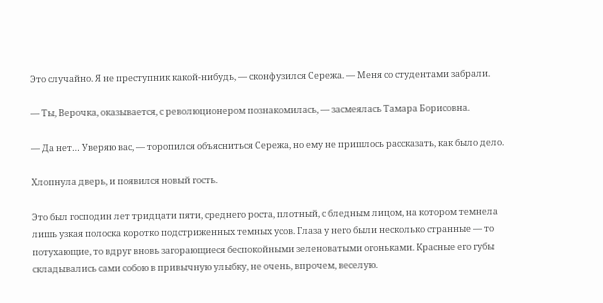Это случайно. Я не преступник какой-нибудь, — сконфузился Сережа. — Меня со студентами забрали.

— Ты, Верочка, оказывается, с революционером познакомилась, — засмеялась Тамара Борисовна.

— Да нет… Уверяю вас, — торопился объясниться Сережа, но ему не пришлось рассказать, как было дело.

Хлопнула дверь, и появился новый гость.

Это был господин лет тридцати пяти, среднего роста, плотный, с бледным лицом, на котором темнела лишь узкая полоска коротко подстриженных темных усов. Глаза у него были несколько странные — то потухающие, то вдруг вновь загорающиеся беспокойными зеленоватыми огоньками. Красные его губы складывались сами собою в привычную улыбку, не очень, впрочем, веселую.